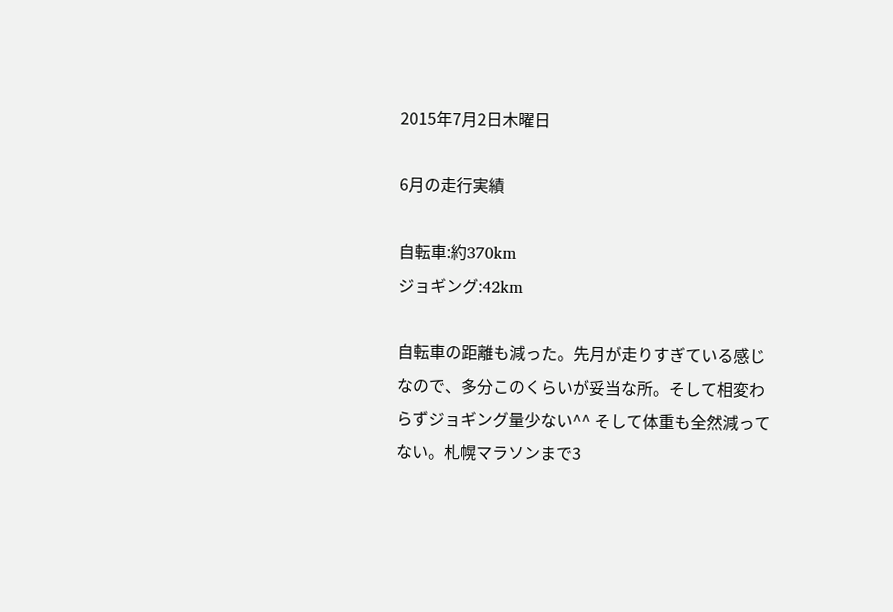2015年7月2日木曜日

6月の走行実績

自転車:約370km
ジョギング:42km

自転車の距離も減った。先月が走りすぎている感じなので、多分このくらいが妥当な所。そして相変わらずジョギング量少ない^^ そして体重も全然減ってない。札幌マラソンまで3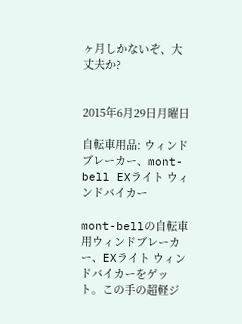ヶ月しかないぞ、大丈夫か?


2015年6月29日月曜日

自転車用品: ウィンドブレーカー、mont-bell EXライト ウィンドバイカー

mont-bellの自転車用ウィンドブレーカー、EXライト ウィンドバイカーをゲット。この手の超軽ジ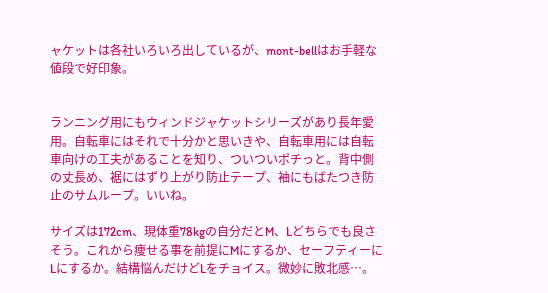ャケットは各社いろいろ出しているが、mont-bellはお手軽な値段で好印象。


ランニング用にもウィンドジャケットシリーズがあり長年愛用。自転車にはそれで十分かと思いきや、自転車用には自転車向けの工夫があることを知り、ついついポチっと。背中側の丈長め、裾にはずり上がり防止テープ、袖にもばたつき防止のサムループ。いいね。

サイズは172cm、現体重78kgの自分だとM、Lどちらでも良さそう。これから痩せる事を前提にMにするか、セーフティーにLにするか。結構悩んだけどLをチョイス。微妙に敗北感…。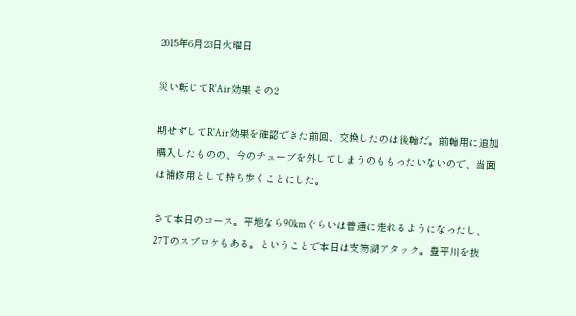2015年6月23日火曜日

災い転じてR'Air効果 その2

期せずしてR'Air効果を確認できた前回、交換したのは後輪だ。前輪用に追加購入したものの、今のチューブを外してしまうのももったいないので、当面は補修用として持ち歩くことにした。

さて本日のコース。平地なら90kmぐらいは普通に走れるようになったし、27Tのスプロケもある。ということで本日は支笏湖アタック。豊平川を抜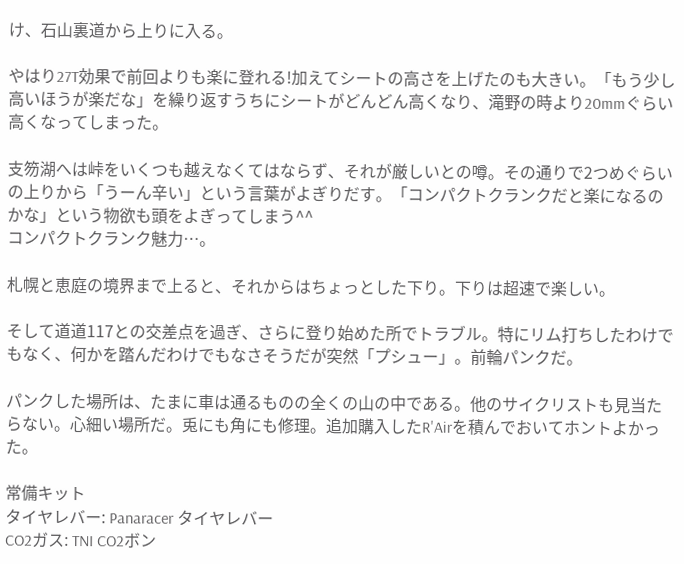け、石山裏道から上りに入る。

やはり27T効果で前回よりも楽に登れる!加えてシートの高さを上げたのも大きい。「もう少し高いほうが楽だな」を繰り返すうちにシートがどんどん高くなり、滝野の時より20mmぐらい高くなってしまった。

支笏湖へは峠をいくつも越えなくてはならず、それが厳しいとの噂。その通りで2つめぐらいの上りから「うーん辛い」という言葉がよぎりだす。「コンパクトクランクだと楽になるのかな」という物欲も頭をよぎってしまう^^
コンパクトクランク魅力…。

札幌と恵庭の境界まで上ると、それからはちょっとした下り。下りは超速で楽しい。

そして道道117との交差点を過ぎ、さらに登り始めた所でトラブル。特にリム打ちしたわけでもなく、何かを踏んだわけでもなさそうだが突然「プシュー」。前輪パンクだ。

パンクした場所は、たまに車は通るものの全くの山の中である。他のサイクリストも見当たらない。心細い場所だ。兎にも角にも修理。追加購入したR'Airを積んでおいてホントよかった。

常備キット
タイヤレバー: Panaracer タイヤレバー
CO2ガス: TNI CO2ボン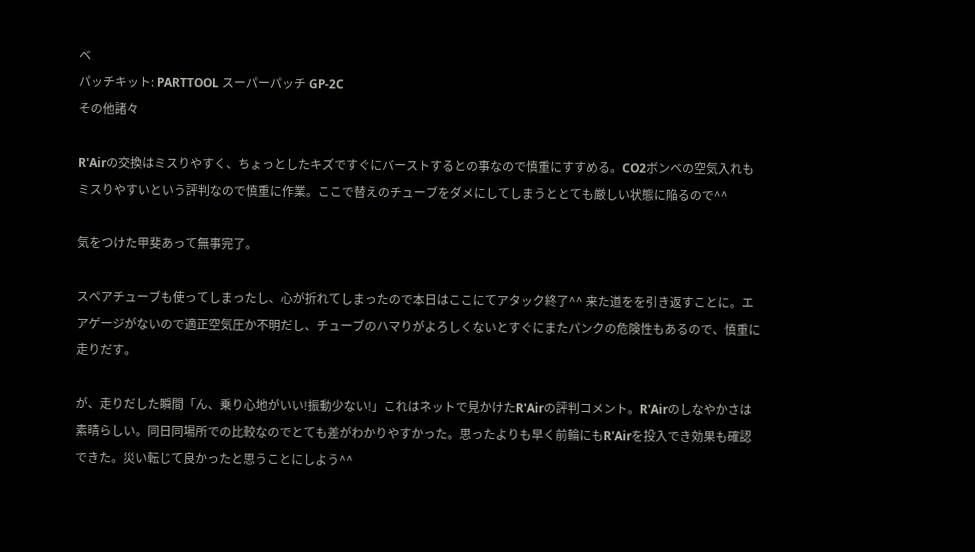ベ
パッチキット: PARTTOOL スーパーパッチ GP-2C
その他諸々

R'Airの交換はミスりやすく、ちょっとしたキズですぐにバーストするとの事なので慎重にすすめる。CO2ボンベの空気入れもミスりやすいという評判なので慎重に作業。ここで替えのチューブをダメにしてしまうととても厳しい状態に陥るので^^

気をつけた甲斐あって無事完了。

スペアチューブも使ってしまったし、心が折れてしまったので本日はここにてアタック終了^^ 来た道をを引き返すことに。エアゲージがないので適正空気圧か不明だし、チューブのハマりがよろしくないとすぐにまたパンクの危険性もあるので、慎重に走りだす。

が、走りだした瞬間「ん、乗り心地がいい!振動少ない!」これはネットで見かけたR'Airの評判コメント。R'Airのしなやかさは素晴らしい。同日同場所での比較なのでとても差がわかりやすかった。思ったよりも早く前輪にもR'Airを投入でき効果も確認できた。災い転じて良かったと思うことにしよう^^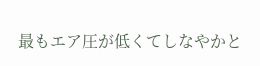最もエア圧が低くてしなやかと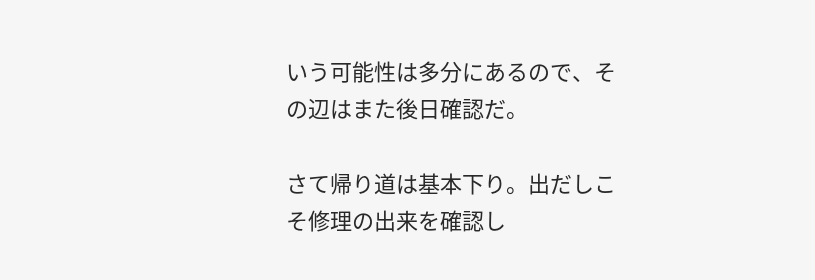いう可能性は多分にあるので、その辺はまた後日確認だ。

さて帰り道は基本下り。出だしこそ修理の出来を確認し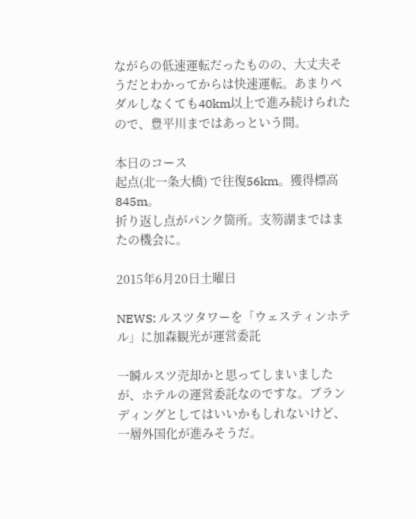ながらの低速運転だったものの、大丈夫そうだとわかってからは快速運転。あまりペダルしなくても40km以上で進み続けられたので、豊平川まではあっという間。

本日のコース
起点(北一条大橋) で往復56km。獲得標高845m。
折り返し点がパンク箇所。支笏湖まではまたの機会に。

2015年6月20日土曜日

NEWS: ルスツタワーを「ウェスティンホテル」に加森観光が運営委託

一瞬ルスツ売却かと思ってしまいましたが、ホテルの運営委託なのですな。ブランディングとしてはいいかもしれないけど、一層外国化が進みそうだ。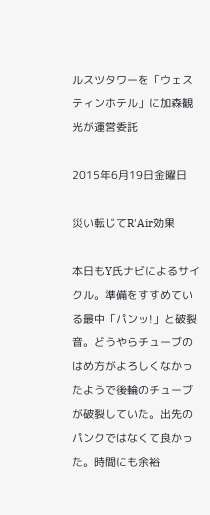ルスツタワーを「ウェスティンホテル」に加森観光が運営委託

2015年6月19日金曜日

災い転じてR'Air効果

本日もY氏ナビによるサイクル。準備をすすめている最中「パンッ!」と破裂音。どうやらチューブのはめ方がよろしくなかったようで後輪のチューブが破裂していた。出先のパンクではなくて良かった。時間にも余裕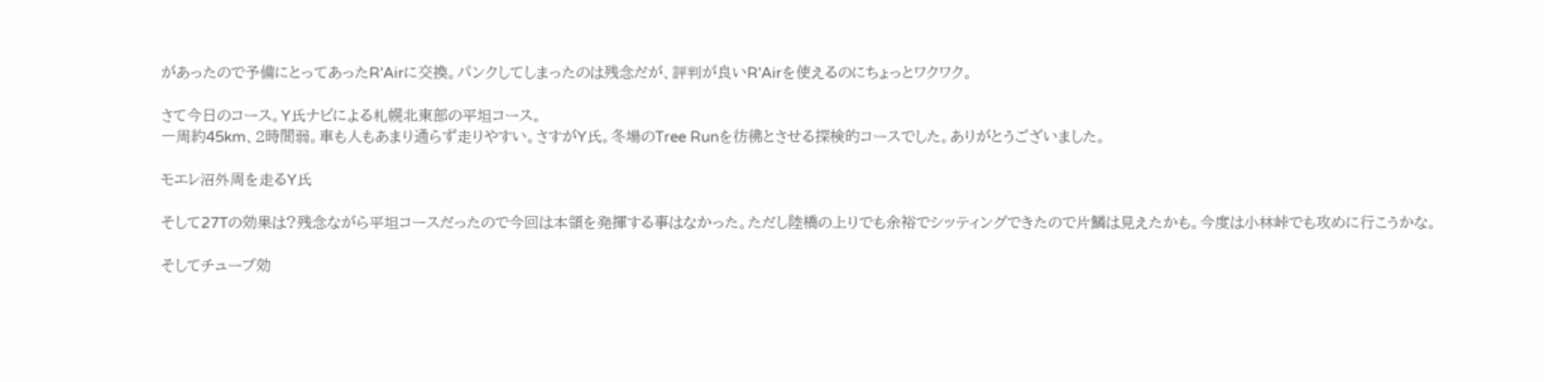があったので予備にとってあったR'Airに交換。パンクしてしまったのは残念だが、評判が良いR'Airを使えるのにちょっとワクワク。

さて今日のコース。Y氏ナビによる札幌北東部の平坦コース。
一周約45km、2時間弱。車も人もあまり通らず走りやすい。さすがY氏。冬場のTree Runを彷彿とさせる探検的コースでした。ありがとうございました。

モエレ沼外周を走るY氏

そして27Tの効果は?残念ながら平坦コースだったので今回は本領を発揮する事はなかった。ただし陸橋の上りでも余裕でシッティングできたので片鱗は見えたかも。今度は小林峠でも攻めに行こうかな。

そしてチューブ効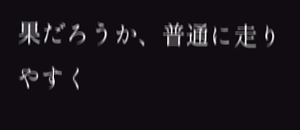果だろうか、普通に走りやすく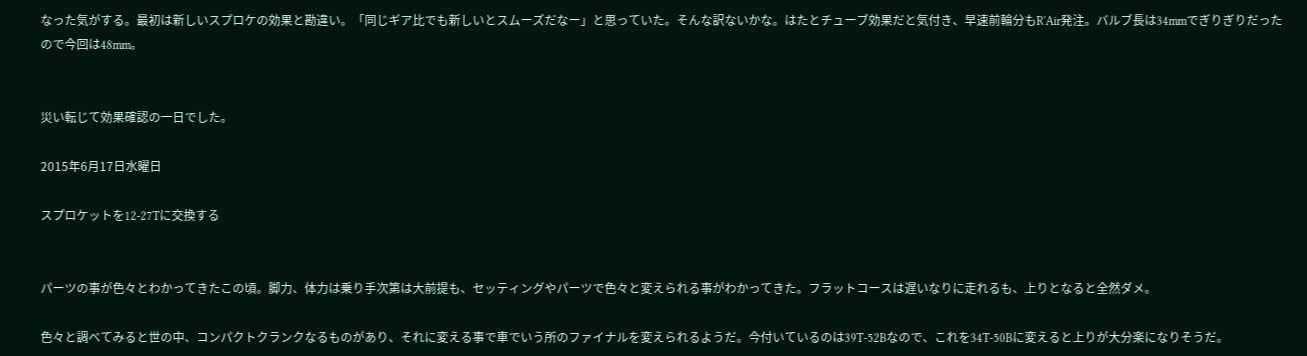なった気がする。最初は新しいスプロケの効果と勘違い。「同じギア比でも新しいとスムーズだなー」と思っていた。そんな訳ないかな。はたとチューブ効果だと気付き、早速前輪分もR'Air発注。バルブ長は34mmでぎりぎりだったので今回は48mm。


災い転じて効果確認の一日でした。

2015年6月17日水曜日

スプロケットを12-27Tに交換する


パーツの事が色々とわかってきたこの頃。脚力、体力は乗り手次第は大前提も、セッティングやパーツで色々と変えられる事がわかってきた。フラットコースは遅いなりに走れるも、上りとなると全然ダメ。

色々と調べてみると世の中、コンパクトクランクなるものがあり、それに変える事で車でいう所のファイナルを変えられるようだ。今付いているのは39T-52Bなので、これを34T-50Bに変えると上りが大分楽になりそうだ。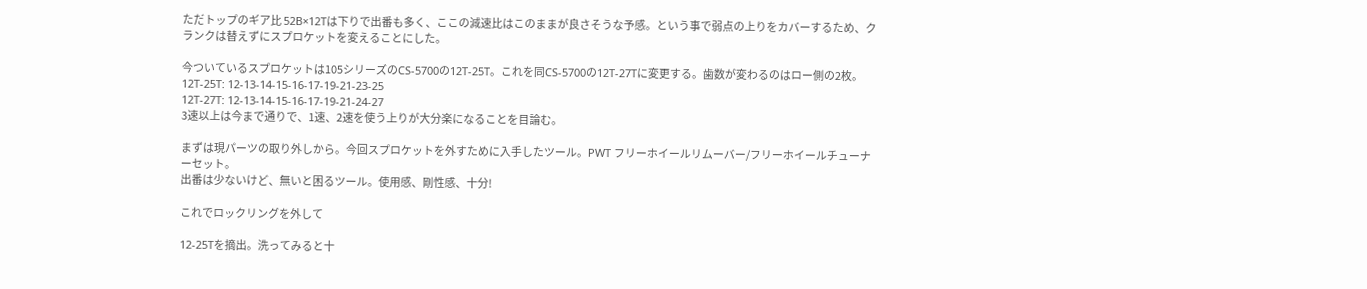ただトップのギア比 52B×12Tは下りで出番も多く、ここの減速比はこのままが良さそうな予感。という事で弱点の上りをカバーするため、クランクは替えずにスプロケットを変えることにした。

今ついているスプロケットは105シリーズのCS-5700の12T-25T。これを同CS-5700の12T-27Tに変更する。歯数が変わるのはロー側の2枚。
12T-25T: 12-13-14-15-16-17-19-21-23-25
12T-27T: 12-13-14-15-16-17-19-21-24-27
3速以上は今まで通りで、1速、2速を使う上りが大分楽になることを目論む。

まずは現パーツの取り外しから。今回スプロケットを外すために入手したツール。PWT フリーホイールリムーバー/フリーホイールチューナーセット。
出番は少ないけど、無いと困るツール。使用感、剛性感、十分!

これでロックリングを外して

12-25Tを摘出。洗ってみると十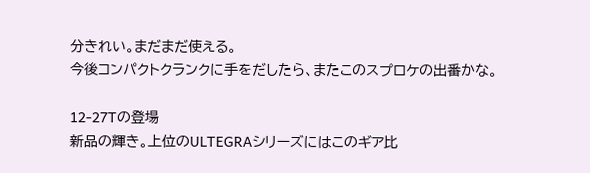分きれい。まだまだ使える。
今後コンパクトクランクに手をだしたら、またこのスプロケの出番かな。

12-27Tの登場
新品の輝き。上位のULTEGRAシリーズにはこのギア比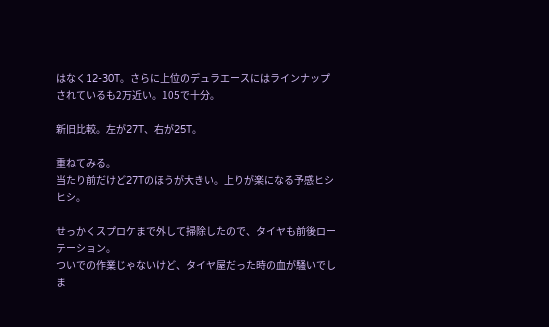はなく12-30T。さらに上位のデュラエースにはラインナップされているも2万近い。105で十分。

新旧比較。左が27T、右が25T。

重ねてみる。
当たり前だけど27Tのほうが大きい。上りが楽になる予感ヒシヒシ。

せっかくスプロケまで外して掃除したので、タイヤも前後ローテーション。
ついでの作業じゃないけど、タイヤ屋だった時の血が騒いでしま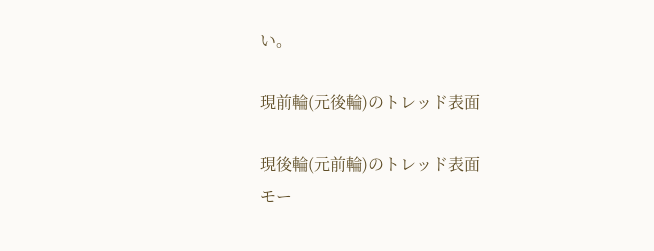い。

現前輪(元後輪)のトレッド表面

現後輪(元前輪)のトレッド表面
モー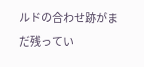ルドの合わせ跡がまだ残ってい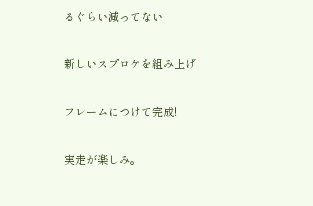るぐらい減ってない

新しいスプロケを組み上げ

フレームにつけて完成!

実走が楽しみ。